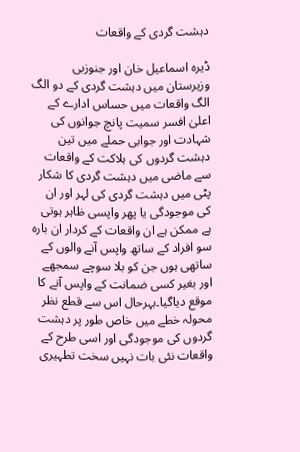دہشت گردی کے واقعات

ڈیرہ اسماعیل خان اور جنوزبی وزیرستان میں دہشت گردی کے دو الگ الگ واقعات میں حساس ادارے کے اعلیٰ افسر سمیت پانچ جوانوں کی شہادت اور جوابی حملے میں تین دہشت گردوں کی ہلاکت کے واقعات سے ماضی میں دہشت گردی کا شکار پٹی میں دہشت گردی کی لہر اور ان کی موجودگی یا پھر واپسی ظاہر ہوتی ہے ممکن ہے ان واقعات کے کردار ان بارہ سو افراد کے ساتھ واپس آنے والوں کے ساتھی ہوں جن کو بلا سوچے سمجھے اور بغیر کسی ضمانت کے واپس آنے کا موقع دیاگیا۔بہرحال اس سے قطع نظر محولہ خطے میں خاص طور پر دہشت گردوں کی موجودگی اور اسی طرح کے واقعات نئی بات نہیں سخت تطہیری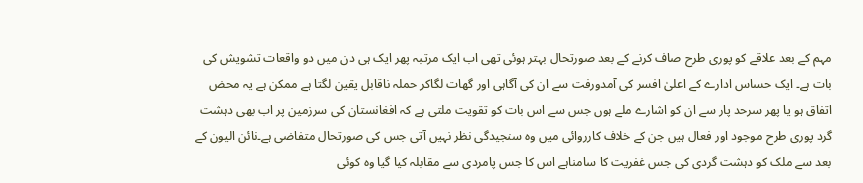مہم کے بعد علاقے کو پوری طرح صاف کرنے کے بعد صورتحال بہتر ہوئی تھی اب ایک مرتبہ پھر ایک ہی دن میں دو واقعات تشویش کی بات ہے۔ ایک حساس ادارے کے اعلیٰ افسر کی آمدورفت سے ان کی آگاہی اور گھات لگاکر حملہ ناقابل یقین لگتا ہے ممکن ہے یہ محض اتفاق ہو یا پھر سرحد پار سے ان کو اشارے ملے ہوں جس سے اس بات کو تقویت ملتی ہے کہ افغانستان کی سرزمین پر اب بھی دہشت گرد پوری طرح موجود اور فعال ہیں جن کے خلاف کارروائی میں وہ سنجیدگی نظر نہیں آتی جس کی صورتحال متفاضی ہے۔نائن الیون کے بعد سے ملک کو دہشت گردی کی جس غفریت کا سامناہے اس کا جس پامردی سے مقابلہ کیا گیا وہ کوئی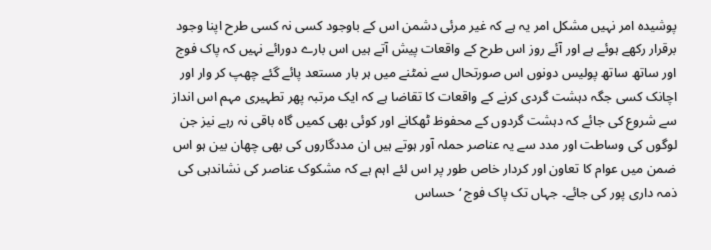پوشیدہ امر نہیں مشکل امر یہ ہے کہ غیر مرئی دشمن اس کے باوجود کسی نہ کسی طرح اپنا وجود برقرار رکھے ہوئے ہے اور آئے روز اس طرح کے واقعات پیش آتے ہیں اس بارے دورائے نہیں کہ پاک فوج اور ساتھ ساتھ پولیس دونوں اس صورتحال سے نمٹنے میں ہر بار مستعد پائے گئے چھپ کر وار اور اچانک کسی جگہ دہشت گردی کرنے کے واقعات کا تقاضا ہے کہ ایک مرتبہ پھر تطہیری مہم اس انداز سے شروع کی جائے کہ دہشت گردوں کے محفوظ ٹھکانے اور کوئی بھی کمیں گاہ باقی نہ رہے نیز جن لوگوں کی وساطت اور مدد سے یہ عناصر حملہ آور ہوتے ہیں ان مددگاروں کی بھی چھان بین ہو اس ضمن میں عوام کا تعاون اور کردار خاص طور پر اس لئے اہم ہے کہ مشکوک عناصر کی نشاندہی کی ذمہ داری پور کی جائے۔ جہاں تک پاک فوج ‘حساس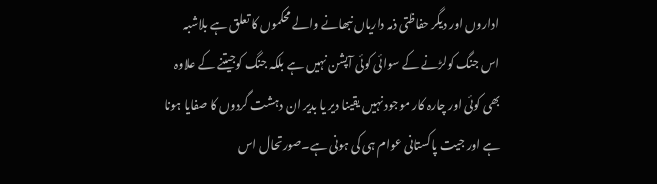اداروں اور دیگر حفاظتی ذمہ داریاں نبھانے والے محکموں کا تعلق ہے بلاشبہ اس جنگ کولڑنے کے سوائی کوئی آپشن نہیں ہے بلکہ جنگ کوجیتنے کے علاوہ بھی کوئی اور چارہ کار موجود نہیں یقینا دیر یا بدیر ان دہشت گردوں کا صفایا ہونا ہے اور جیت پاکستانی عوام ہی کی ہونی ہے۔صورتحال اس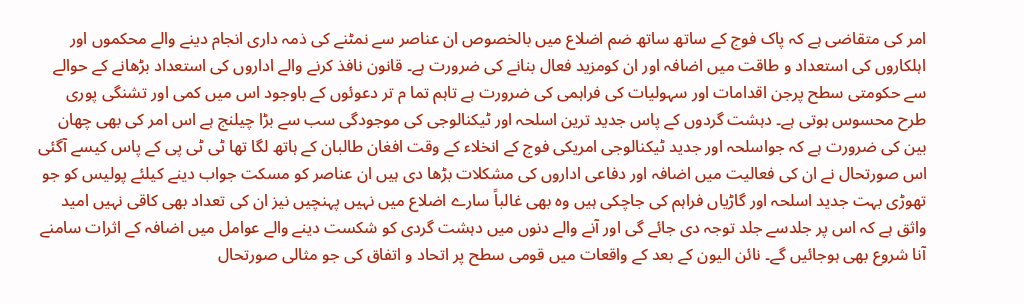امر کی متقاضی ہے کہ پاک فوج کے ساتھ ساتھ ضم اضلاع میں بالخصوص ان عناصر سے نمٹنے کی ذمہ داری انجام دینے والے محکموں اور اہلکاروں کی استعداد و طاقت میں اضافہ اور ان کومزید فعال بنانے کی ضرورت ہے۔ قانون نافذ کرنے والے اداروں کی استعداد بڑھانے کے حوالے سے حکومتی سطح پرجن اقدامات اور سہولیات کی فراہمی کی ضرورت ہے تاہم تما م تر دعوئوں کے باوجود اس میں کمی اور تشنگی پوری طرح محسوس ہوتی ہے۔ دہشت گردوں کے پاس جدید ترین اسلحہ اور ٹیکنالوجی کی موجودگی سب سے بڑا چیلنج ہے اس امر کی بھی چھان بین کی ضرورت ہے کہ جواسلحہ اور جدید ٹیکنالوجی امریکی فوج کے انخلاء کے وقت افغان طالبان کے ہاتھ لگا تھا ٹی ٹی پی کے پاس کیسے آگئی اس صورتحال نے ان کی فعالیت میں اضافہ اور دفاعی اداروں کی مشکلات بڑھا دی ہیں ان عناصر کو مسکت جواب دینے کیلئے پولیس کو جو تھوڑی بہت جدید اسلحہ اور گاڑیاں فراہم کی جاچکی ہیں وہ بھی غالباً سارے اضلاع میں نہیں پہنچیں نیز ان کی تعداد بھی کاقی نہیں امید واثق ہے کہ اس پر جلدسے جلد توجہ دی جائے گی اور آنے والے دنوں میں دہشت گردی کو شکست دینے والے عوامل میں اضافہ کے اثرات سامنے آنا شروع بھی ہوجائیں گے۔ نائن الیون کے بعد کے واقعات میں قومی سطح پر اتحاد و اتفاق کی جو مثالی صورتحال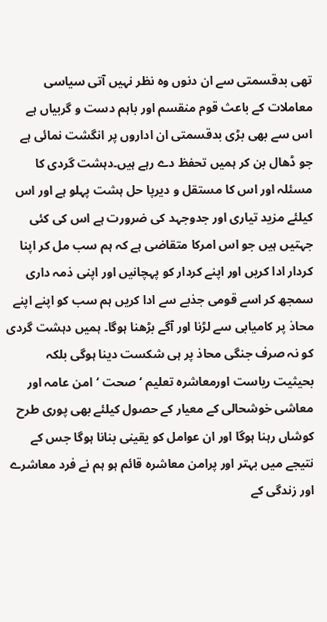تھی بدقسمتی سے ان دنوں وہ نظر نہیں آتی سیاسی معاملات کے باعث قوم منقسم اور باہم دست و گربیاں ہے اس سے بھی بڑی بدقسمتی ان اداروں پر انگشت نمائی ہے جو ڈھال بن کر ہمیں تحفظ دے رہے ہیں۔دہشت گردی کا مسئلہ اور اس کا مستقل و دیرپا حل ہشت پہلو ہے اور اس کیلئے مزید تیاری اور جدوجہد کی ضرورت ہے اس کی کئی جہتیں ہیں جو اس امرکا متقاضی ہے کہ ہم سب مل کر اپنا کردار ادا کریں اور اپنے کردار کو پہچانیں اور اپنی ذمہ داری سمجھ کر اسے قومی جذبے سے ادا کریں ہم سب کو اپنے اپنے محاذ پر کامیابی سے لڑنا اور آگے بڑھنا ہوگا۔ ہمیں دہشت گردی کو نہ صرف جنگی محاذ پر ہی شکست دینا ہوگی بلکہ بحیثیت ریاست اورمعاشرہ تعلیم ‘صحت ‘امن عامہ اور معاشی خوشحالی کے معیار کے حصول کیلئے بھی پوری طرح کوشاں رہنا ہوگا اور ان عوامل کو یقینی بنانا ہوگا جس کے نتیجے میں بہتر اور پرامن معاشرہ قائم ہو ہم نے فرد معاشرے اور زندگی کے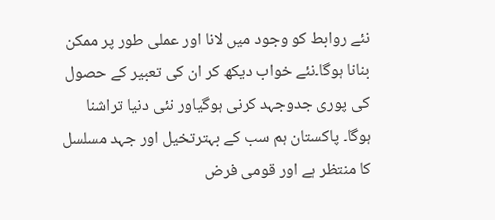نئے روابط کو وجود میں لانا اور عملی طور پر ممکن بنانا ہوگا۔نئے خواب دیکھ کر ان کی تعبیر کے حصول کی پوری جدوجہد کرنی ہوگیاور نئی دنیا تراشنا ہوگا۔ پاکستان ہم سب کے بہترتخیل اور جہد مسلسل کا منتظر ہے اور قومی فرض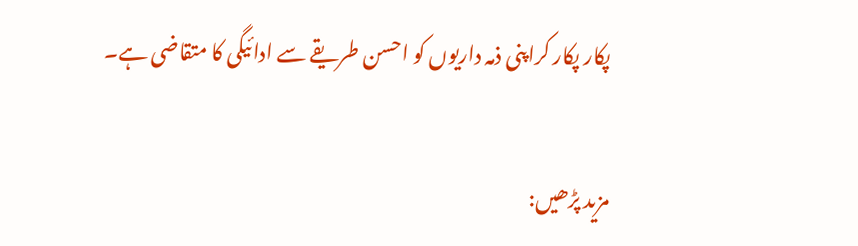پکار پکار کراپنی ذمہ داریوں کو احسن طریقے سے ادائیگی کا متقاضی ہے۔

مزید پڑھیں: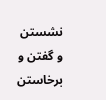نشستن و گفتن و برخاستن